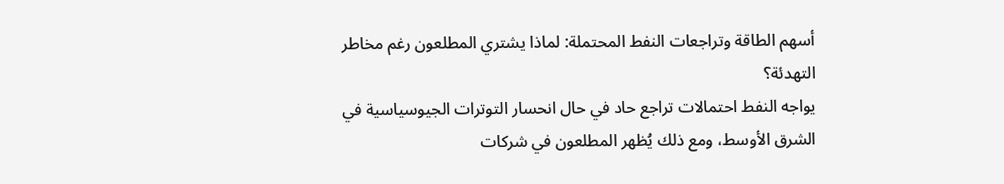أسهم الطاقة وتراجعات النفط المحتملة: لماذا يشتري المطلعون رغم مخاطر التهدئة؟
يواجه النفط احتمالات تراجع حاد في حال انحسار التوترات الجيوسياسية في الشرق الأوسط، ومع ذلك يُظهر المطلعون في شركات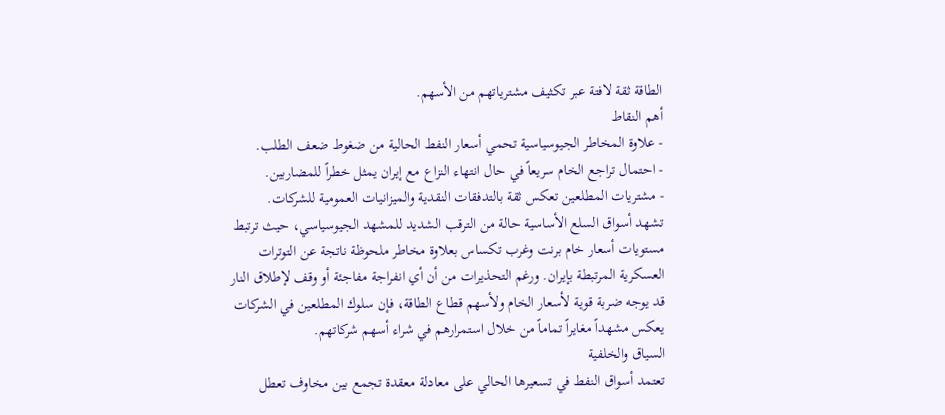الطاقة ثقة لافتة عبر تكثيف مشترياتهم من الأسهم.
أهم النقاط
- علاوة المخاطر الجيوسياسية تحمي أسعار النفط الحالية من ضغوط ضعف الطلب.
- احتمال تراجع الخام سريعاً في حال انتهاء النزاع مع إيران يمثل خطراً للمضاربين.
- مشتريات المطلعين تعكس ثقة بالتدفقات النقدية والميزانيات العمومية للشركات.
تشهد أسواق السلع الأساسية حالة من الترقب الشديد للمشهد الجيوسياسي، حيث ترتبط مستويات أسعار خام برنت وغرب تكساس بعلاوة مخاطر ملحوظة ناتجة عن التوترات العسكرية المرتبطة بإيران. ورغم التحذيرات من أن أي انفراجة مفاجئة أو وقف لإطلاق النار قد يوجه ضربة قوية لأسعار الخام ولأسهم قطاع الطاقة، فإن سلوك المطلعين في الشركات يعكس مشهداً مغايراً تماماً من خلال استمرارهم في شراء أسهم شركاتهم.
السياق والخلفية
تعتمد أسواق النفط في تسعيرها الحالي على معادلة معقدة تجمع بين مخاوف تعطل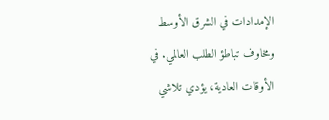الإمدادات في الشرق الأوسط ومخاوف تباطؤ الطلب العالمي. في الأوقات العادية، يؤدي تلاشي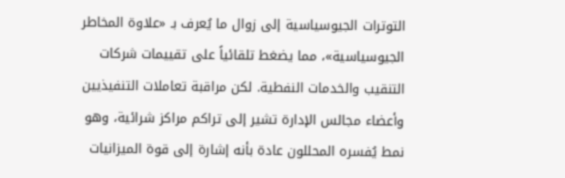التوترات الجيوسياسية إلى زوال ما يُعرف بـ «علاوة المخاطر الجيوسياسية»، مما يضغط تلقائياً على تقييمات شركات التنقيب والخدمات النفطية. لكن مراقبة تعاملات التنفيذيين وأعضاء مجالس الإدارة تشير إلى تراكم مراكز شرائية، وهو نمط يُفسره المحللون عادة بأنه إشارة إلى قوة الميزانيات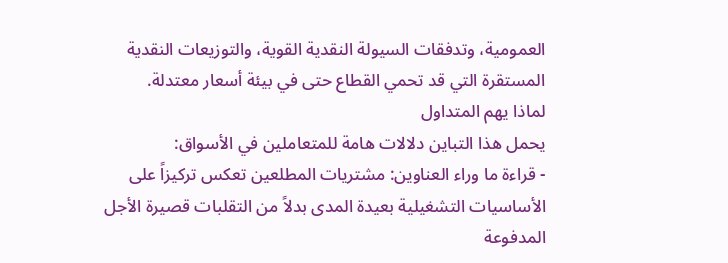العمومية، وتدفقات السيولة النقدية القوية، والتوزيعات النقدية المستقرة التي قد تحمي القطاع حتى في بيئة أسعار معتدلة.
لماذا يهم المتداول
يحمل هذا التباين دلالات هامة للمتعاملين في الأسواق:
- قراءة ما وراء العناوين: مشتريات المطلعين تعكس تركيزاً على الأساسيات التشغيلية بعيدة المدى بدلاً من التقلبات قصيرة الأجل المدفوعة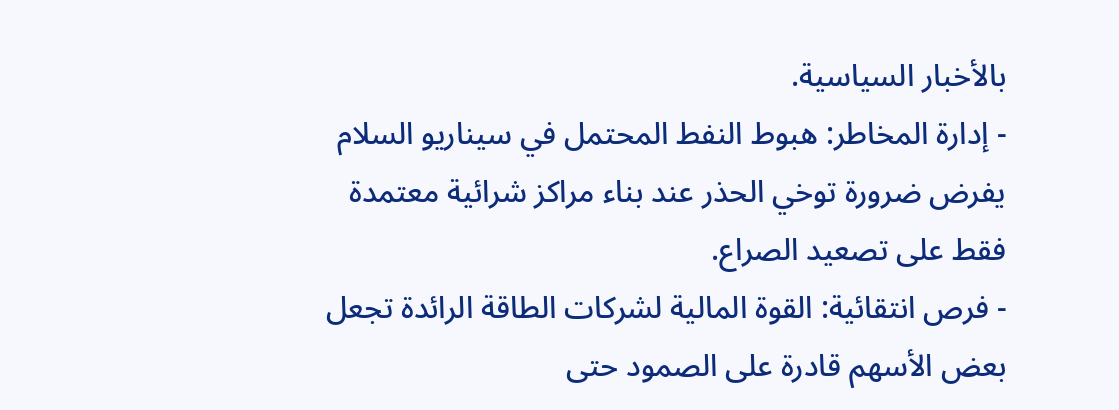بالأخبار السياسية.
- إدارة المخاطر: هبوط النفط المحتمل في سيناريو السلام يفرض ضرورة توخي الحذر عند بناء مراكز شرائية معتمدة فقط على تصعيد الصراع.
- فرص انتقائية: القوة المالية لشركات الطاقة الرائدة تجعل بعض الأسهم قادرة على الصمود حتى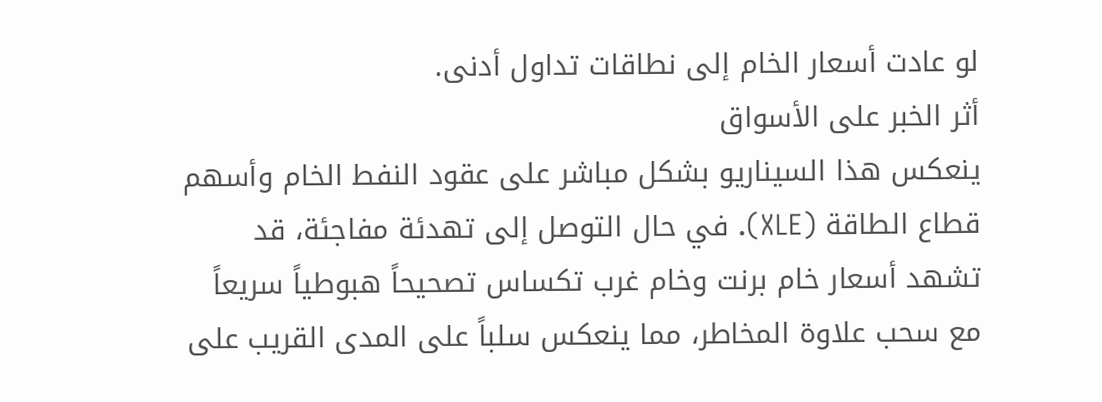لو عادت أسعار الخام إلى نطاقات تداول أدنى.
أثر الخبر على الأسواق
ينعكس هذا السيناريو بشكل مباشر على عقود النفط الخام وأسهم قطاع الطاقة (XLE). في حال التوصل إلى تهدئة مفاجئة، قد تشهد أسعار خام برنت وخام غرب تكساس تصحيحاً هبوطياً سريعاً مع سحب علاوة المخاطر، مما ينعكس سلباً على المدى القريب على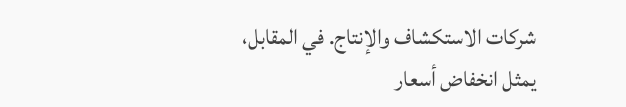شركات الاستكشاف والإنتاج. في المقابل، يمثل انخفاض أسعار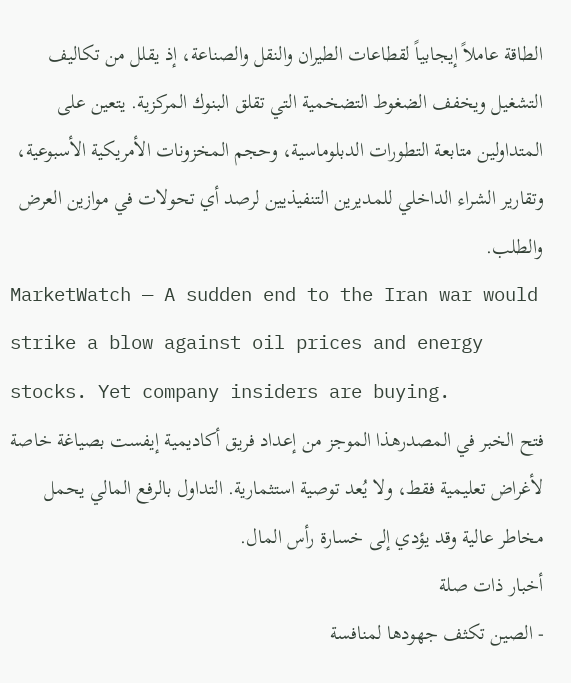الطاقة عاملاً إيجابياً لقطاعات الطيران والنقل والصناعة، إذ يقلل من تكاليف التشغيل ويخفف الضغوط التضخمية التي تقلق البنوك المركزية. يتعين على المتداولين متابعة التطورات الدبلوماسية، وحجم المخزونات الأمريكية الأسبوعية، وتقارير الشراء الداخلي للمديرين التنفيذيين لرصد أي تحولات في موازين العرض والطلب.
MarketWatch — A sudden end to the Iran war would strike a blow against oil prices and energy stocks. Yet company insiders are buying.
فتح الخبر في المصدرهذا الموجز من إعداد فريق أكاديمية إيفست بصياغة خاصة لأغراض تعليمية فقط، ولا يُعد توصية استثمارية. التداول بالرفع المالي يحمل مخاطر عالية وقد يؤدي إلى خسارة رأس المال.
أخبار ذات صلة
- الصين تكثف جهودها لمنافسة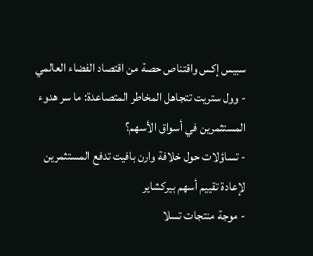سبيس إكس واقتناص حصة من اقتصاد الفضاء العالمي
- وول ستريت تتجاهل المخاطر المتصاعدة: ما سر هدوء المستثمرين في أسواق الأسهم؟
- تساؤلات حول خلافة وارن بافيت تدفع المستثمرين لإعادة تقييم أسهم بيركشاير
- موجة منتجات تسلا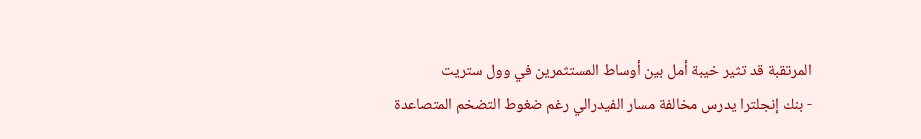المرتقبة قد تثير خيبة أمل بين أوساط المستثمرين في وول ستريت
- بنك إنجلترا يدرس مخالفة مسار الفيدرالي رغم ضغوط التضخم المتصاعدة